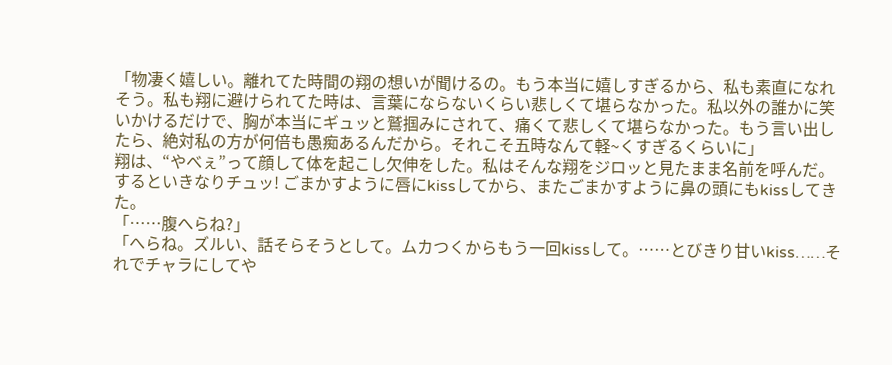「物凄く嬉しい。離れてた時間の翔の想いが聞けるの。もう本当に嬉しすぎるから、私も素直になれそう。私も翔に避けられてた時は、言葉にならないくらい悲しくて堪らなかった。私以外の誰かに笑いかけるだけで、胸が本当にギュッと鷲掴みにされて、痛くて悲しくて堪らなかった。もう言い出したら、絶対私の方が何倍も愚痴あるんだから。それこそ五時なんて軽~くすぎるくらいに」
翔は、“やべぇ”って顔して体を起こし欠伸をした。私はそんな翔をジロッと見たまま名前を呼んだ。
するといきなりチュッ! ごまかすように唇にkissしてから、またごまかすように鼻の頭にもkissしてきた。
「……腹へらね?」
「へらね。ズルい、話そらそうとして。ムカつくからもう一回kissして。……とびきり甘いkiss……それでチャラにしてや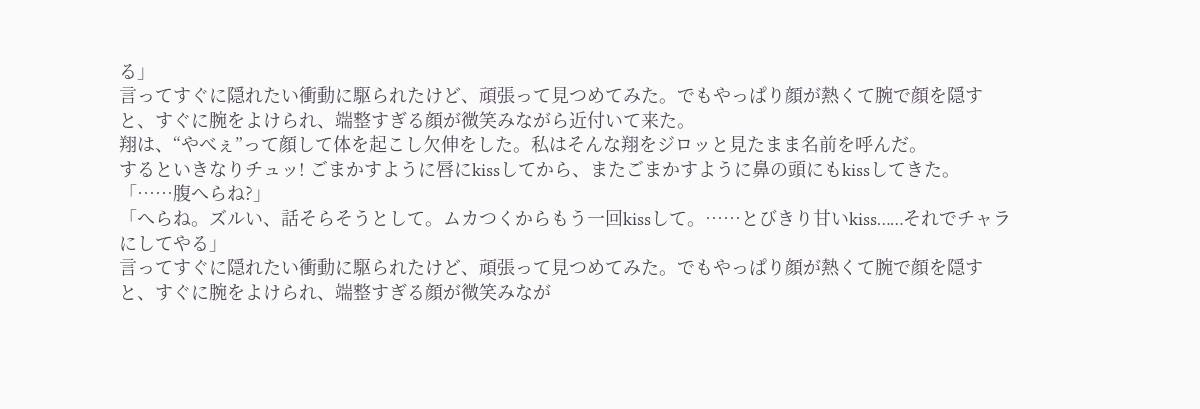る」
言ってすぐに隠れたい衝動に駆られたけど、頑張って見つめてみた。でもやっぱり顔が熱くて腕で顔を隠すと、すぐに腕をよけられ、端整すぎる顔が微笑みながら近付いて来た。
翔は、“やべぇ”って顔して体を起こし欠伸をした。私はそんな翔をジロッと見たまま名前を呼んだ。
するといきなりチュッ! ごまかすように唇にkissしてから、またごまかすように鼻の頭にもkissしてきた。
「……腹へらね?」
「へらね。ズルい、話そらそうとして。ムカつくからもう一回kissして。……とびきり甘いkiss……それでチャラにしてやる」
言ってすぐに隠れたい衝動に駆られたけど、頑張って見つめてみた。でもやっぱり顔が熱くて腕で顔を隠すと、すぐに腕をよけられ、端整すぎる顔が微笑みなが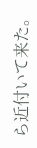ら近付いて来た。